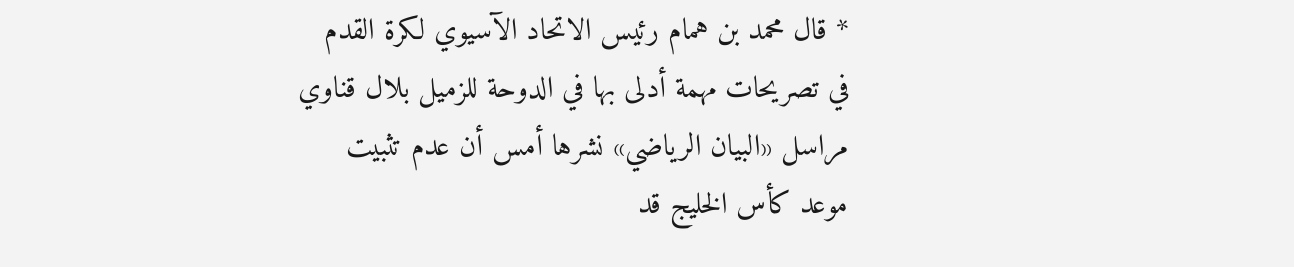* قال محمد بن همام رئيس الاتحاد الآسيوي لكرة القدم في تصريحات مهمة أدلى بها في الدوحة للزميل بلال قناوي مراسل «البيان الرياضي» نشرها أمس أن عدم تثبيت موعد كأس الخليج قد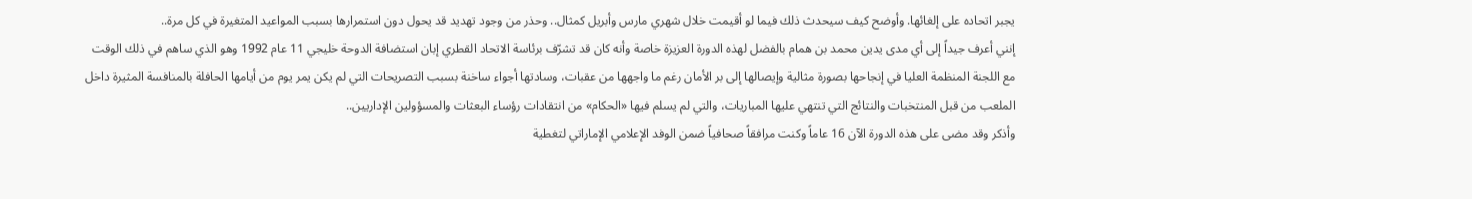يجبر اتحاده على إلغائها. وأوضح كيف سيحدث ذلك فيما لو أقيمت خلال شهري مارس وأبريل كمثال.. وحذر من وجود تهديد قد يحول دون استمرارها بسبب المواعيد المتغيرة في كل مرة..
إنني أعرف جيداً إلى أي مدى يدين محمد بن همام بالفضل لهذه الدورة العزيزة خاصة وأنه كان قد تشرّف برئاسة الاتحاد القطري إبان استضافة الدوحة خليجي 11 عام 1992 وهو الذي ساهم في ذلك الوقت مع اللجنة المنظمة العليا في إنجاحها بصورة مثالية وإيصالها إلى بر الأمان رغم ما واجهها من عقبات، وسادتها أجواء ساخنة بسبب التصريحات التي لم يكن يمر يوم من أيامها الحافلة بالمنافسة المثيرة داخل الملعب من قبل المنتخبات والنتائج التي تنتهي عليها المباريات، والتي لم يسلم فيها «الحكام» من انتقادات رؤساء البعثات والمسؤولين الإداريين..
وأذكر وقد مضى على هذه الدورة الآن 16 عاماً وكنت مرافقاً صحافياً ضمن الوفد الإعلامي الإماراتي لتغطية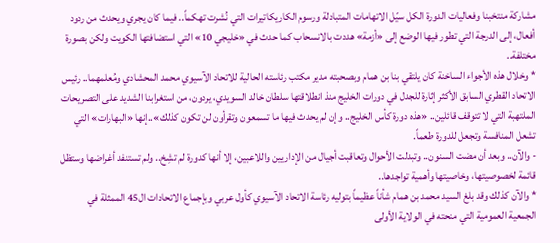مشاركة منتخبنا وفعاليات الدورة الكل سيّل الاتهامات المتبادلة ورسوم الكاريكاتيرات التي نُشرت تهكماً.. فيما كان يجري ويحدث من ردود أفعال، إلى الدرجة التي تطور فيها الوضع إلى «أزمة» هددت بالانسحاب كما حدث في «خليجي 10» التي استضافتها الكويت ولكن بصورة مختلفة..
* وخلال هذه الأجواء الساخنة كان يلتقي بنا بن همام وبصحبته مدير مكتب رئاسته الحالية للاتحاد الآسيوي محمد المحشادي ومُعلمهما.. رئيس الاتحاد القطري السابق الأكثر إثارة للجدل في دورات الخليج منذ انطلاقتها سلطان خالد السويدي، يردون، من استغرابنا الشديد على التصريحات الملتهبة التي لا تتوقف قائلين.. «هذه دورة كأس الخليج.. وإن لم يحدث فيها ما تسمعون وتقرأون لن تكون كذلك»..إنها «البهارات» التي تشعل المنافسة وتجعل للدورة طعماً.
- والآن.. وبعد أن مضت السنون.. وتبدلت الأحوال وتعاقبت أجيال من الإداريين واللاعبين، إلا أنها كدورة لم تشِخ.. ولم تستنفد أغراضها وستظل قائمة لخصوصيتها، وخاصيتها وأهمية تواجدها..
* والآن كذلك وقد بلغ السيد محمد بن همام شأناً عظيماً بتوليه رئاسة الاتحاد الآسيوي كأول عربي وبإجماع الاتحادات ال45 الممثلة في الجمعية العمومية التي منحته في الولاية الأولى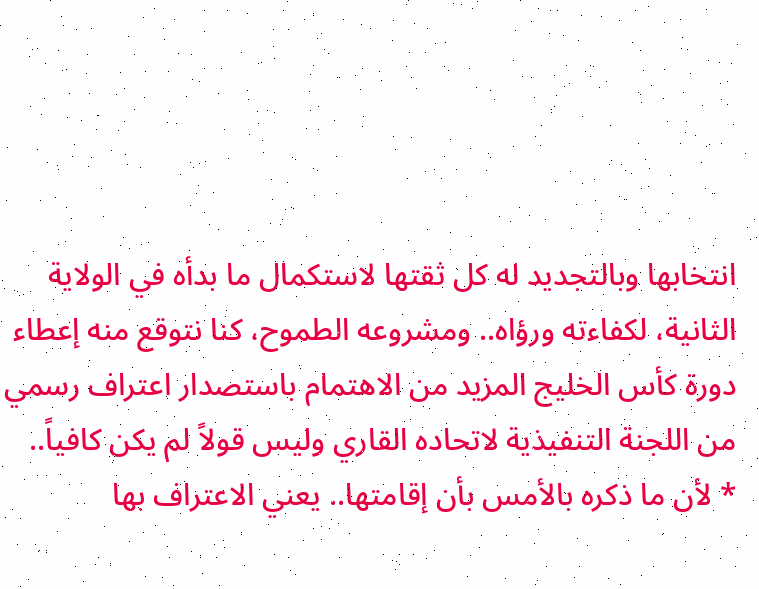انتخابها وبالتجديد له كل ثقتها لاستكمال ما بدأه في الولاية الثانية، لكفاءته ورؤاه.. ومشروعه الطموح، كنا نتوقع منه إعطاء دورة كأس الخليج المزيد من الاهتمام باستصدار اعتراف رسمي من اللجنة التنفيذية لاتحاده القاري وليس قولاً لم يكن كافياً..
* لأن ما ذكره بالأمس بأن إقامتها.. يعني الاعتراف بها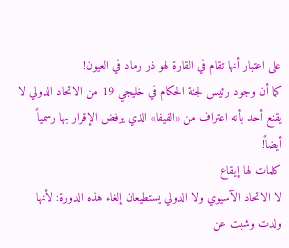على اعتبار أنها تقام في القارة لهو ذر رماد في العيون!
كما أن وجود رئيس لجنة الحكام في خليجي 19 من الاتحاد الدولي لا يقنع أحد بأنه اعتراف من «الفيفا» الذي يرفض الإقرار بها رسمياً أيضاً!
كلمات لها إيقاع
لا الاتحاد الآسيوي ولا الدولي يستطيعان إلغاء هذه الدورة: لأنها ولدت وشبت عن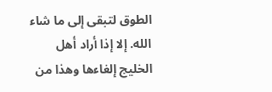الطوق لتبقى إلى ما شاء الله. إلا إذا أراد أهل الخليج إلغاءها وهذا من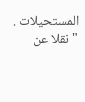المستحيلات .
"نقلا عن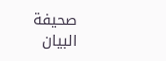صحيفة البيان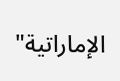الإماراتية"